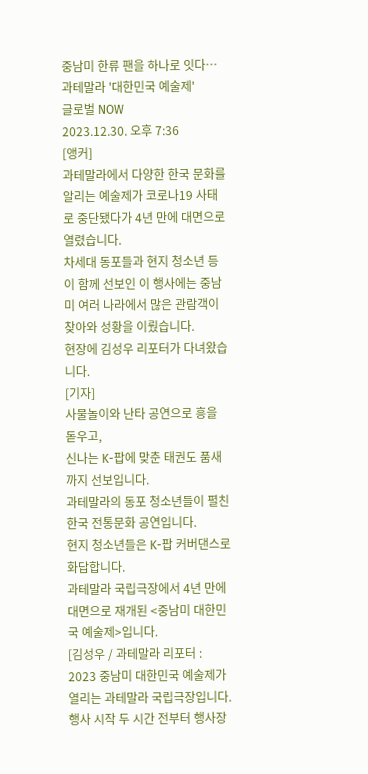중남미 한류 팬을 하나로 잇다…과테말라 '대한민국 예술제'
글로벌 NOW
2023.12.30. 오후 7:36
[앵커]
과테말라에서 다양한 한국 문화를 알리는 예술제가 코로나19 사태로 중단됐다가 4년 만에 대면으로 열렸습니다.
차세대 동포들과 현지 청소년 등이 함께 선보인 이 행사에는 중남미 여러 나라에서 많은 관람객이 찾아와 성황을 이뤘습니다.
현장에 김성우 리포터가 다녀왔습니다.
[기자]
사물놀이와 난타 공연으로 흥을 돋우고,
신나는 K-팝에 맞춘 태권도 품새까지 선보입니다.
과테말라의 동포 청소년들이 펼친 한국 전통문화 공연입니다.
현지 청소년들은 K-팝 커버댄스로 화답합니다.
과테말라 국립극장에서 4년 만에 대면으로 재개된 <중남미 대한민국 예술제>입니다.
[김성우 / 과테말라 리포터 : 2023 중남미 대한민국 예술제가 열리는 과테말라 국립극장입니다. 행사 시작 두 시간 전부터 행사장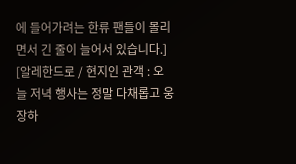에 들어가려는 한류 팬들이 몰리면서 긴 줄이 늘어서 있습니다.]
[알레한드로 / 현지인 관객 : 오늘 저녁 행사는 정말 다채롭고 웅장하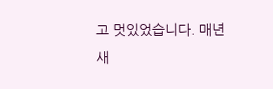고 멋있었습니다. 매년 새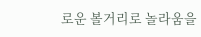로운 볼거리로 놀라움을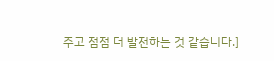주고 점점 더 발전하는 것 같습니다.]